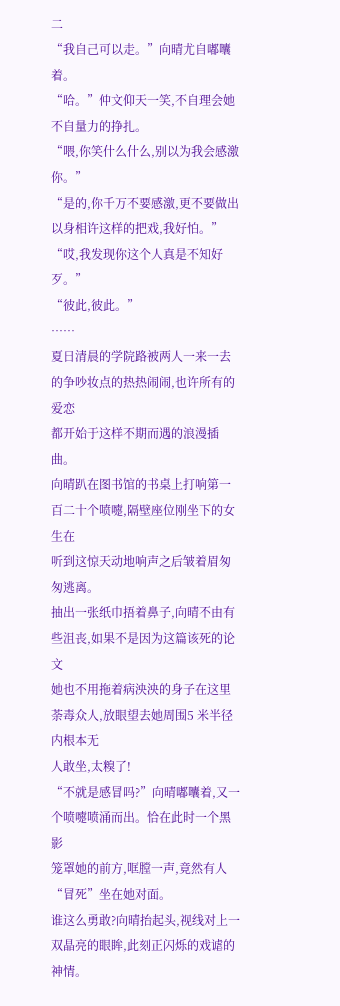二
“我自己可以走。”向晴尤自嘟囔着。
“哈。”仲文仰天一笑,不自理会她不自量力的挣扎。
“喂,你笑什么什么,别以为我会感激你。”
“是的,你千万不要感激,更不要做出以身相许这样的把戏,我好怕。”
“哎,我发现你这个人真是不知好歹。”
“彼此,彼此。”
……
夏日清晨的学院路被两人一来一去的争吵妆点的热热闹闹,也许所有的爱恋
都开始于这样不期而遇的浪漫插曲。
向晴趴在图书馆的书桌上打响第一百二十个喷嚏,隔壁座位刚坐下的女生在
听到这惊天动地响声之后皱着眉匆匆逃离。
抽出一张纸巾捂着鼻子,向晴不由有些沮丧,如果不是因为这篇该死的论文
她也不用拖着病泱泱的身子在这里荼毒众人,放眼望去她周围5 米半径内根本无
人敢坐,太糗了!
“不就是感冒吗?”向晴嘟囔着,又一个喷嚏喷涌而出。恰在此时一个黑影
笼罩她的前方,哐膛一声,竟然有人“冒死”坐在她对面。
谁这么勇敢?向晴抬起头,视线对上一双晶亮的眼眸,此刻正闪烁的戏谑的
神情。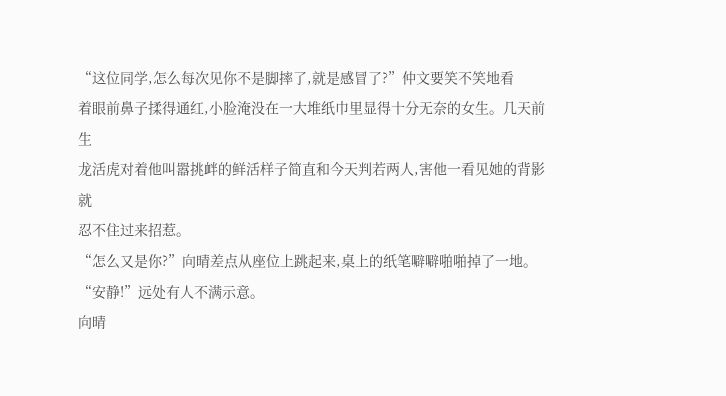“这位同学,怎么每次见你不是脚摔了,就是感冒了?”仲文要笑不笑地看
着眼前鼻子揉得通红,小脸淹没在一大堆纸巾里显得十分无奈的女生。几天前生
龙活虎对着他叫嚣挑衅的鲜活样子简直和今天判若两人,害他一看见她的背影就
忍不住过来招惹。
“怎么又是你?”向晴差点从座位上跳起来,桌上的纸笔噼噼啪啪掉了一地。
“安静!”远处有人不满示意。
向晴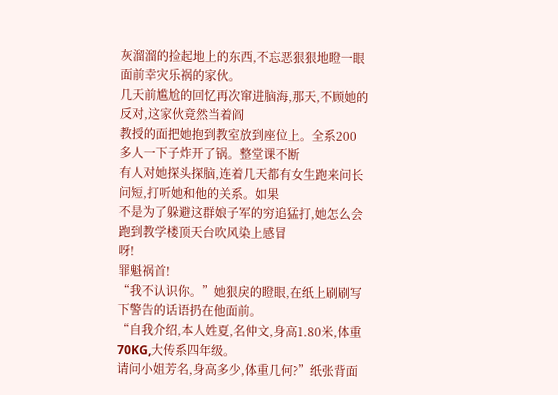灰溜溜的捡起地上的东西,不忘恶狠狠地瞪一眼面前幸灾乐祸的家伙。
几天前尴尬的回忆再次窜进脑海,那天,不顾她的反对,这家伙竟然当着阎
教授的面把她抱到教室放到座位上。全系200 多人一下子炸开了锅。整堂课不断
有人对她探头探脑,连着几天都有女生跑来问长问短,打听她和他的关系。如果
不是为了躲避这群娘子军的穷追猛打,她怎么会跑到教学楼顶天台吹风染上感冒
呀!
罪魁祸首!
“我不认识你。”她狠戾的瞪眼,在纸上刷刷写下警告的话语扔在他面前。
“自我介绍,本人姓夏,名仲文,身高1.80米,体重70KG,大传系四年级。
请问小姐芳名,身高多少,体重几何?”纸张背面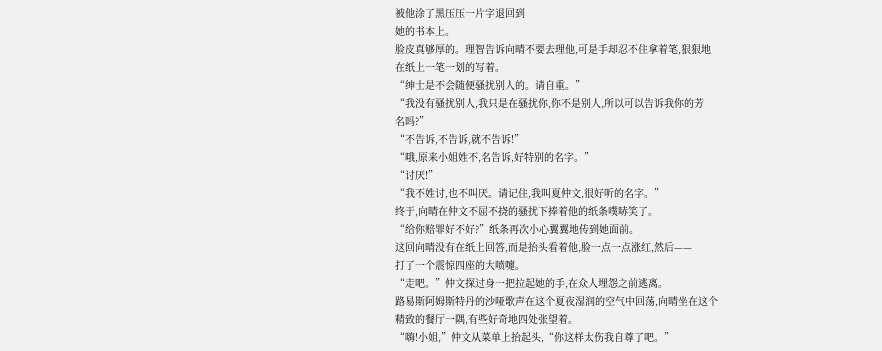被他涂了黑压压一片字退回到
她的书本上。
脸皮真够厚的。理智告诉向晴不要去理他,可是手却忍不住拿着笔,狠狠地
在纸上一笔一划的写着。
“绅士是不会随便骚扰别人的。请自重。”
“我没有骚扰别人,我只是在骚扰你,你不是别人,所以可以告诉我你的芳
名吗?”
“不告诉,不告诉,就不告诉!”
“哦,原来小姐姓不,名告诉,好特别的名字。”
“讨厌!”
“我不姓讨,也不叫厌。请记住,我叫夏仲文,很好听的名字。”
终于,向晴在仲文不屈不挠的骚扰下捧着他的纸条噗哧笑了。
“给你赔罪好不好?”纸条再次小心翼翼地传到她面前。
这回向晴没有在纸上回答,而是抬头看着他,脸一点一点涨红,然后——
打了一个震惊四座的大喷嚏。
“走吧。”仲文探过身一把拉起她的手,在众人埋怨之前逃离。
路易斯阿姆斯特丹的沙哑歌声在这个夏夜湿润的空气中回荡,向晴坐在这个
精致的餐厅一隅,有些好奇地四处张望着。
“嗨!小姐,”仲文从菜单上抬起头,“你这样太伤我自尊了吧。”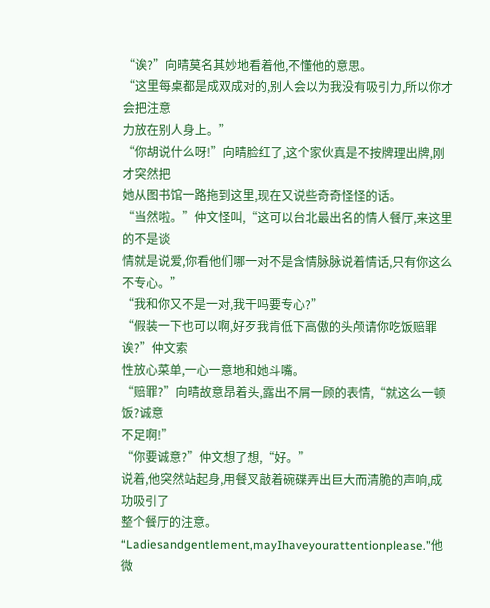“诶?”向晴莫名其妙地看着他,不懂他的意思。
“这里每桌都是成双成对的,别人会以为我没有吸引力,所以你才会把注意
力放在别人身上。”
“你胡说什么呀!”向晴脸红了,这个家伙真是不按牌理出牌,刚才突然把
她从图书馆一路拖到这里,现在又说些奇奇怪怪的话。
“当然啦。”仲文怪叫,“这可以台北最出名的情人餐厅,来这里的不是谈
情就是说爱,你看他们哪一对不是含情脉脉说着情话,只有你这么不专心。”
“我和你又不是一对,我干吗要专心?”
“假装一下也可以啊,好歹我肯低下高傲的头颅请你吃饭赔罪诶?”仲文索
性放心菜单,一心一意地和她斗嘴。
“赔罪?”向晴故意昂着头,露出不屑一顾的表情,“就这么一顿饭?诚意
不足啊!”
“你要诚意?”仲文想了想,“好。”
说着,他突然站起身,用餐叉敲着碗碟弄出巨大而清脆的声响,成功吸引了
整个餐厅的注意。
“Ladiesandgentlement,mayIhaveyourattentionplease.”他微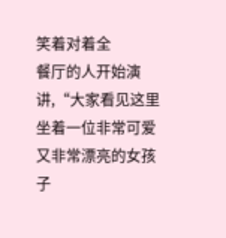笑着对着全
餐厅的人开始演讲,“大家看见这里坐着一位非常可爱又非常漂亮的女孩子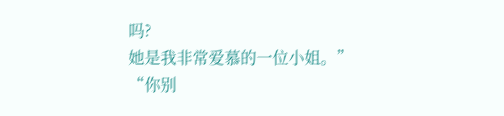吗?
她是我非常爱慕的一位小姐。”
“你别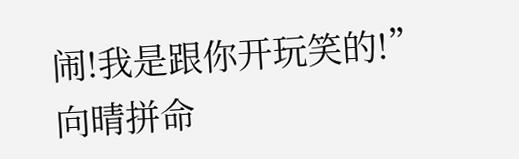闹!我是跟你开玩笑的!”向晴拼命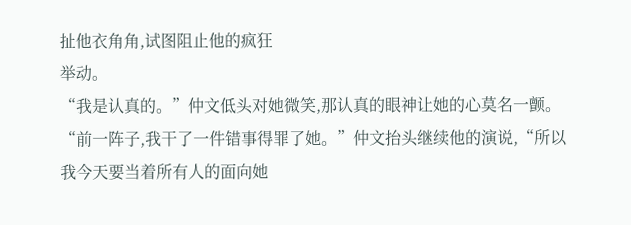扯他衣角角,试图阻止他的疯狂
举动。
“我是认真的。”仲文低头对她微笑,那认真的眼神让她的心莫名一颤。
“前一阵子,我干了一件错事得罪了她。”仲文抬头继续他的演说,“所以
我今天要当着所有人的面向她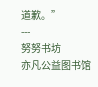道歉。”
---
努努书坊
亦凡公益图书馆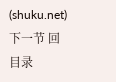(shuku.net)
下一节 回目录